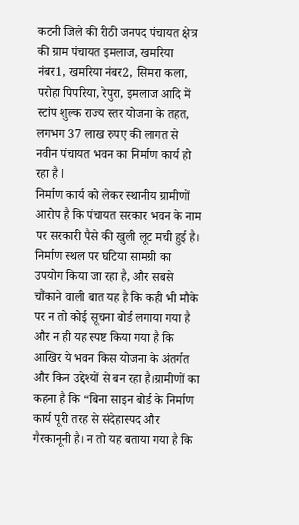कटनी जिले की रीठी जनपद पंचायत क्षेत्र की ग्राम पंचायत इमलाज, खमरिया नंबर1, खमरिया नंबर2, सिमरा कला, परोहा पिपरिया, रेपुरा, इमलाज आदि में स्टांप शुल्क राज्य स्तर योजना के तहत, लगभग 37 लाख रुपए की लागत से नवीन पंचायत भवन का निर्माण कार्य हो रहा है l
निर्माण कार्य को लेकर स्थानीय ग्रामीणों आरोप है कि पंचायत सरकार भवन के नाम पर सरकारी पैसे की खुली लूट मची हुई है। निर्माण स्थल पर घटिया सामग्री का उपयोग किया जा रहा है, और सबसे चौंकाने वाली बात यह है कि कही भी मौके पर न तो कोई सूचना बोर्ड लगाया गया है और न ही यह स्पष्ट किया गया है कि आखिर ये भवन किस योजना के अंतर्गत और किन उद्देश्यों से बन रहा है।ग्रामीणों का कहना है कि “बिना साइन बोर्ड के निर्माण कार्य पूरी तरह से संदेहास्पद और गैरकानूनी है। न तो यह बताया गया है कि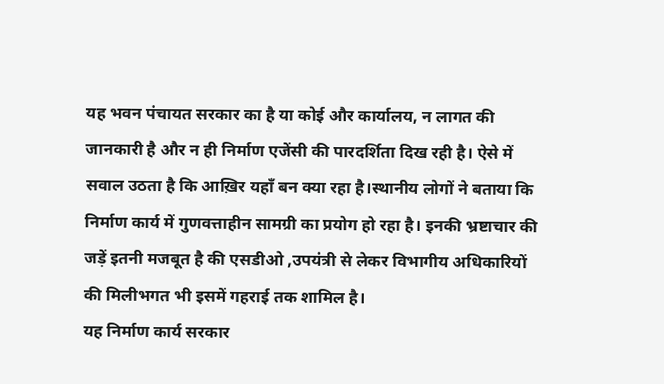यह भवन पंचायत सरकार का है या कोई और कार्यालय, न लागत की जानकारी है और न ही निर्माण एजेंसी की पारदर्शिता दिख रही है। ऐसे में सवाल उठता है कि आख़िर यहाँ बन क्या रहा है।स्थानीय लोगों ने बताया कि निर्माण कार्य में गुणवत्ताहीन सामग्री का प्रयोग हो रहा है। इनकी भ्रष्टाचार की जड़ें इतनी मजबूत है की एसडीओ ,उपयंत्री से लेकर विभागीय अधिकारियों की मिलीभगत भी इसमें गहराई तक शामिल है।
यह निर्माण कार्य सरकार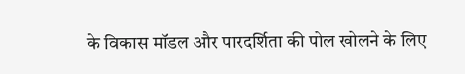के विकास मॉडल और पारदर्शिता की पोल खोलने के लिए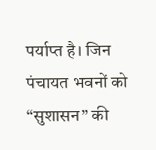पर्याप्त है। जिन पंचायत भवनों को “सुशासन” की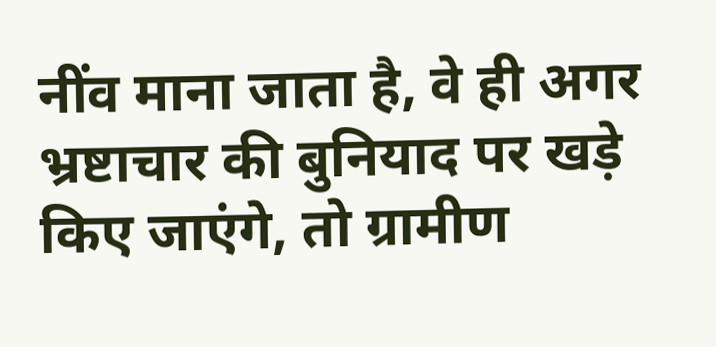नींव माना जाता है, वे ही अगर भ्रष्टाचार की बुनियाद पर खड़े किए जाएंगे, तो ग्रामीण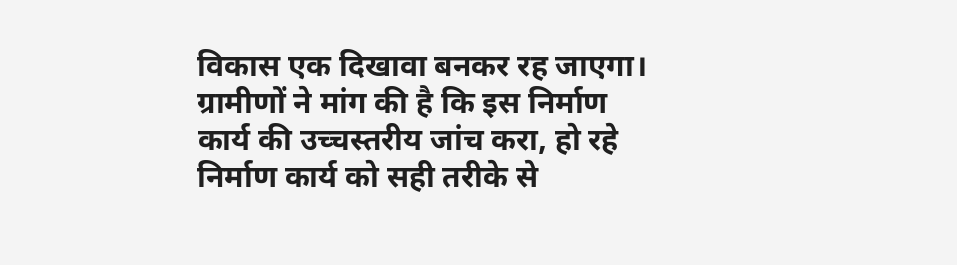विकास एक दिखावा बनकर रह जाएगा।
ग्रामीणों ने मांग की है कि इस निर्माण कार्य की उच्चस्तरीय जांच करा, हो रहे निर्माण कार्य को सही तरीके से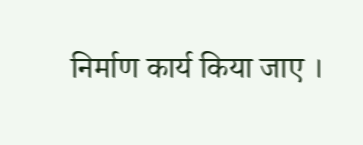निर्माण कार्य किया जाए ।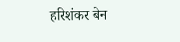हरिशंकर बेन